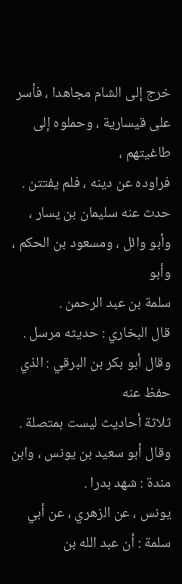خرج إلى الشام مجاهدا ، فأسر على قيسارية ، وحملوه إلى طاغيتهم ،
فراوده عن دينه ، فلم يفتتن .
حدث عنه سليمان بن يسار ، وأبو وائل ، ومسعود بن الحكم ، وأبو
سلمة بن عبد الرحمن .
قال البخاري : حديثه مرسل . وقال أبو بكر بن البرقي : الذي حفظ عنه
ثلاثة أحاديث ليست بمتصلة .
وقال أبو سعيد بن يونس ، وابن مندة : شهد بدرا .
يونس ، عن الزهري ، عن أبي سلمة : أن عبد الله بن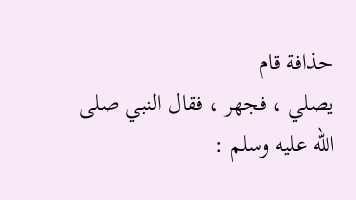حذافة قام
يصلي ، فجهر ، فقال النبي صلى الله عليه وسلم :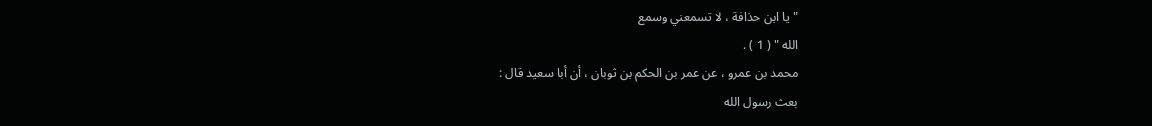" يا ابن حذافة ، لا تسمعني وسمع
الله " ( 1 ) .
محمد بن عمرو ، عن عمر بن الحكم بن ثوبان ، أن أبا سعيد قال :
بعث رسول الله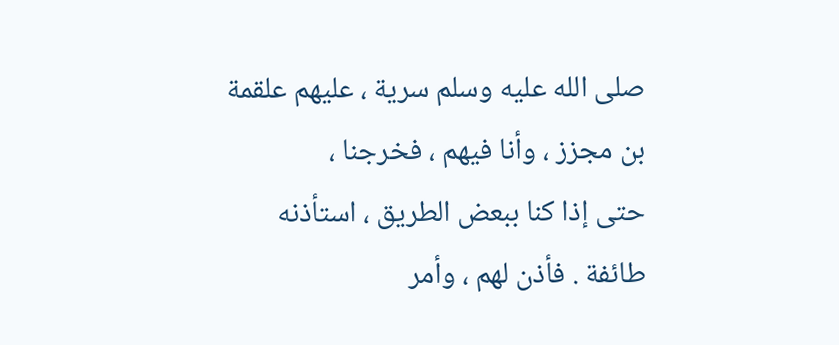صلى الله عليه وسلم سرية ، عليهم علقمة بن مجزز ، وأنا فيهم ، فخرجنا ،
حتى إذا كنا ببعض الطريق ، استأذنه طائفة . فأذن لهم ، وأمر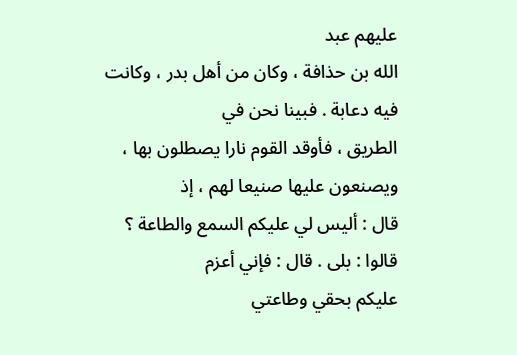عليهم عبد
الله بن حذافة ، وكان من أهل بدر ، وكانت فيه دعابة . فبينا نحن في
الطريق ، فأوقد القوم نارا يصطلون بها ، ويصنعون عليها صنيعا لهم ، إذ
قال : أليس لي عليكم السمع والطاعة ؟ قالوا : بلى . قال : فإني أعزم
عليكم بحقي وطاعتي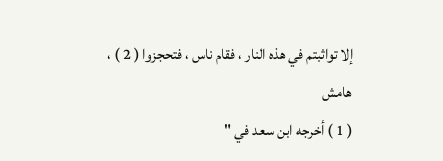إلا تواثبتم في هذه النار ، فقام ناس ، فتحجزوا ( 2 ) ،
هامش
( 1 ) أخرجه ابن سعد في "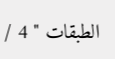الطبقات " 4 /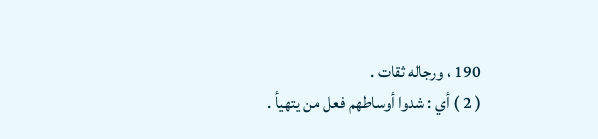190 ، ورجاله ثقات .
( 2 ) أي : شدوا أوساطهم فعل من يتهيأ .